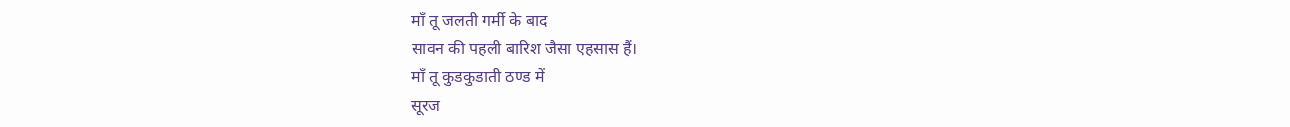मॉं तू जलती गर्मी के बाद
सावन की पहली बारिश जैसा एहसास हैं।
मॉं तू कुडकुडाती ठण्ड में
सूरज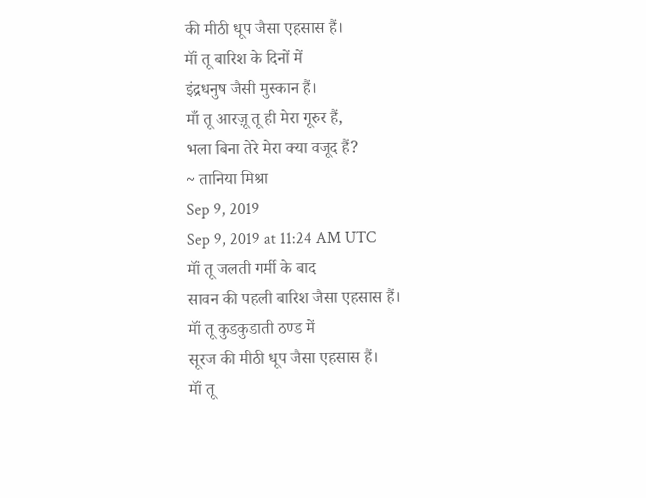की मीठी धूप जैसा एहसास हैं।
मॉं तू बारिश के दिनों में
इंद्रधनुष जैसी मुस्कान हैं।
माँ तू आरज़ू तू ही मेरा गूरुर हैं,
भला बिना तेरे मेरा क्या वजूद हैं?
~ तानिया मिश्रा
Sep 9, 2019
Sep 9, 2019 at 11:24 AM UTC
मॉं तू जलती गर्मी के बाद
सावन की पहली बारिश जैसा एहसास हैं।
मॉं तू कुडकुडाती ठण्ड में
सूरज की मीठी धूप जैसा एहसास हैं।
मॉं तू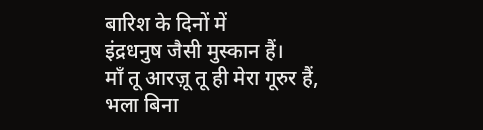बारिश के दिनों में
इंद्रधनुष जैसी मुस्कान हैं।
माँ तू आरज़ू तू ही मेरा गूरुर हैं,
भला बिना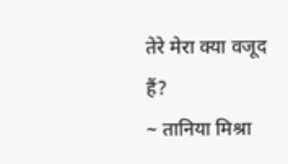तेरे मेरा क्या वजूद हैं?
~ तानिया मिश्रा